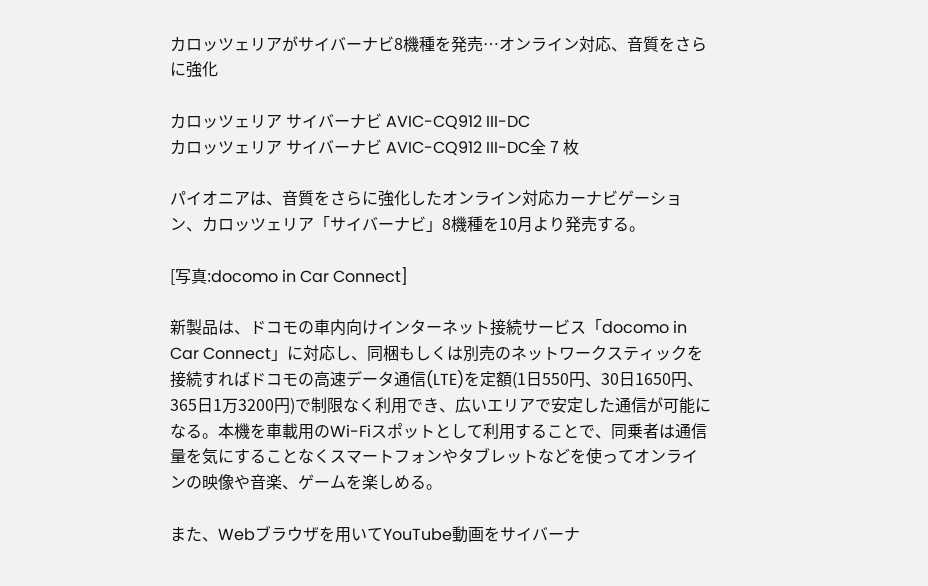カロッツェリアがサイバーナビ8機種を発売…オンライン対応、音質をさらに強化

カロッツェリア サイバーナビ AVIC-CQ912 III-DC
カロッツェリア サイバーナビ AVIC-CQ912 III-DC全 7 枚

パイオニアは、音質をさらに強化したオンライン対応カーナビゲーション、カロッツェリア「サイバーナビ」8機種を10月より発売する。

[写真:docomo in Car Connect]

新製品は、ドコモの車内向けインターネット接続サービス「docomo in Car Connect」に対応し、同梱もしくは別売のネットワークスティックを接続すればドコモの高速データ通信(LTE)を定額(1日550円、30日1650円、365日1万3200円)で制限なく利用でき、広いエリアで安定した通信が可能になる。本機を車載用のWi-Fiスポットとして利用することで、同乗者は通信量を気にすることなくスマートフォンやタブレットなどを使ってオンラインの映像や音楽、ゲームを楽しめる。

また、Webブラウザを用いてYouTube動画をサイバーナ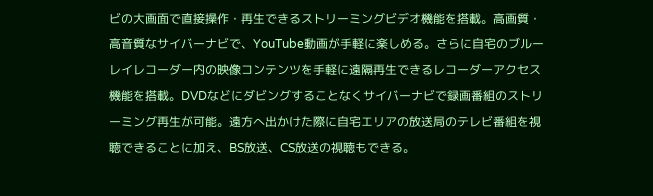ビの大画面で直接操作・再生できるストリーミングビデオ機能を搭載。高画質・高音質なサイバーナビで、YouTube動画が手軽に楽しめる。さらに自宅のブルーレイレコーダー内の映像コンテンツを手軽に遠隔再生できるレコーダーアクセス機能を搭載。DVDなどにダビングすることなくサイバーナビで録画番組のストリーミング再生が可能。遠方へ出かけた際に自宅エリアの放送局のテレビ番組を視聴できることに加え、BS放送、CS放送の視聴もできる。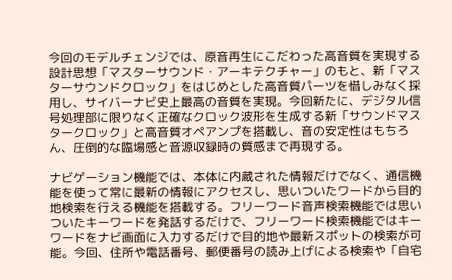今回のモデルチェンジでは、原音再生にこだわった高音質を実現する設計思想「マスターサウンド・アーキテクチャー」のもと、新「マスターサウンドクロック」をはじめとした高音質パーツを惜しみなく採用し、サイバーナビ史上最高の音質を実現。今回新たに、デジタル信号処理部に限りなく正確なクロック波形を生成する新「サウンドマスタークロック」と高音質オペアンプを搭載し、音の安定性はもちろん、圧倒的な臨場感と音源収録時の質感まで再現する。

ナビゲーション機能では、本体に内蔵された情報だけでなく、通信機能を使って常に最新の情報にアクセスし、思いついたワードから目的地検索を行える機能を搭載する。フリーワード音声検索機能では思いついたキーワードを発話するだけで、フリーワード検索機能ではキーワードをナビ画面に入力するだけで目的地や最新スポットの検索が可能。今回、住所や電話番号、郵便番号の読み上げによる検索や「自宅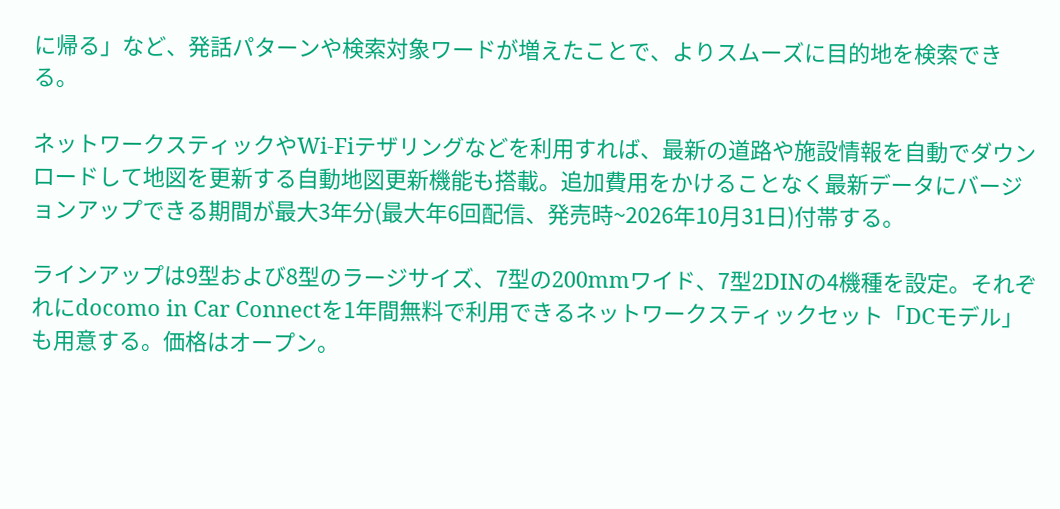に帰る」など、発話パターンや検索対象ワードが増えたことで、よりスムーズに目的地を検索できる。

ネットワークスティックやWi-Fiテザリングなどを利用すれば、最新の道路や施設情報を自動でダウンロードして地図を更新する自動地図更新機能も搭載。追加費用をかけることなく最新データにバージョンアップできる期間が最大3年分(最大年6回配信、発売時~2026年10月31日)付帯する。

ラインアップは9型および8型のラージサイズ、7型の200mmワイド、7型2DINの4機種を設定。それぞれにdocomo in Car Connectを1年間無料で利用できるネットワークスティックセット「DCモデル」も用意する。価格はオープン。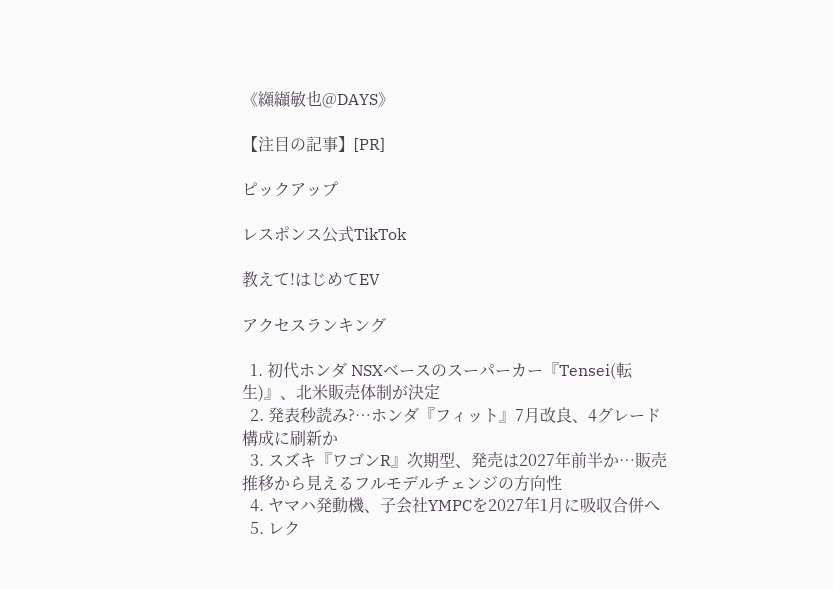《纐纈敏也@DAYS》

【注目の記事】[PR]

ピックアップ

レスポンス公式TikTok

教えて!はじめてEV

アクセスランキング

  1. 初代ホンダ NSXベースのスーパーカー『Tensei(転生)』、北米販売体制が決定
  2. 発表秒読み?…ホンダ『フィット』7月改良、4グレード構成に刷新か
  3. スズキ『ワゴンR』次期型、発売は2027年前半か…販売推移から見えるフルモデルチェンジの方向性
  4. ヤマハ発動機、子会社YMPCを2027年1月に吸収合併へ
  5. レク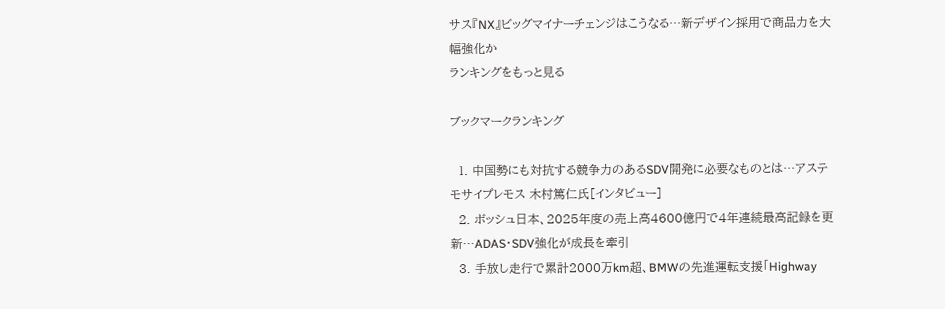サス『NX』ビッグマイナーチェンジはこうなる…新デザイン採用で商品力を大幅強化か
ランキングをもっと見る

ブックマークランキング

  1. 中国勢にも対抗する競争力のあるSDV開発に必要なものとは…アステモサイプレモス 木村篤仁氏[インタビュー]
  2. ボッシュ日本、2025年度の売上高4600億円で4年連続最高記録を更新…ADAS・SDV強化が成長を牽引
  3. 手放し走行で累計2000万km超、BMWの先進運転支援「Highway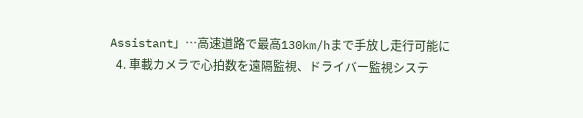Assistant」…高速道路で最高130km/hまで手放し走行可能に
  4. 車載カメラで心拍数を遠隔監視、ドライバー監視システ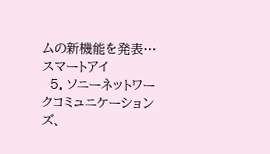ムの新機能を発表…スマートアイ
  5. ソニーネットワークコミュニケーションズ、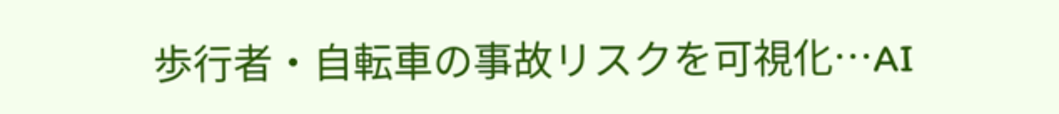歩行者・自転車の事故リスクを可視化…AI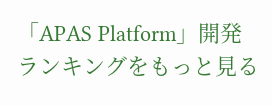「APAS Platform」開発
ランキングをもっと見る